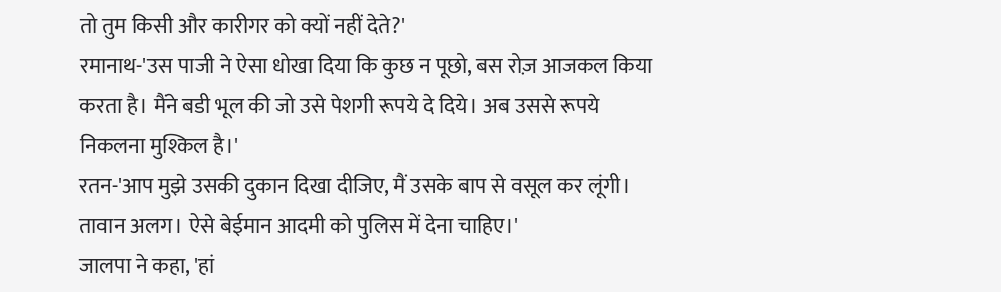तो तुम किसी और कारीगर को क्यों नहीं देते?'
रमानाथ-'उस पाजी ने ऐसा धोखा दिया कि कुछ न पूछो, बस रोज़ आजकल किया करता है। मैंने बडी भूल की जो उसे पेशगी रूपये दे दिये। अब उससे रूपये निकलना मुश्किल है।'
रतन-'आप मुझे उसकी दुकान दिखा दीजिए, मैं उसके बाप से वसूल कर लूंगी। तावान अलग। ऐसे बेईमान आदमी को पुलिस में देना चाहिए।'
जालपा ने कहा, 'हां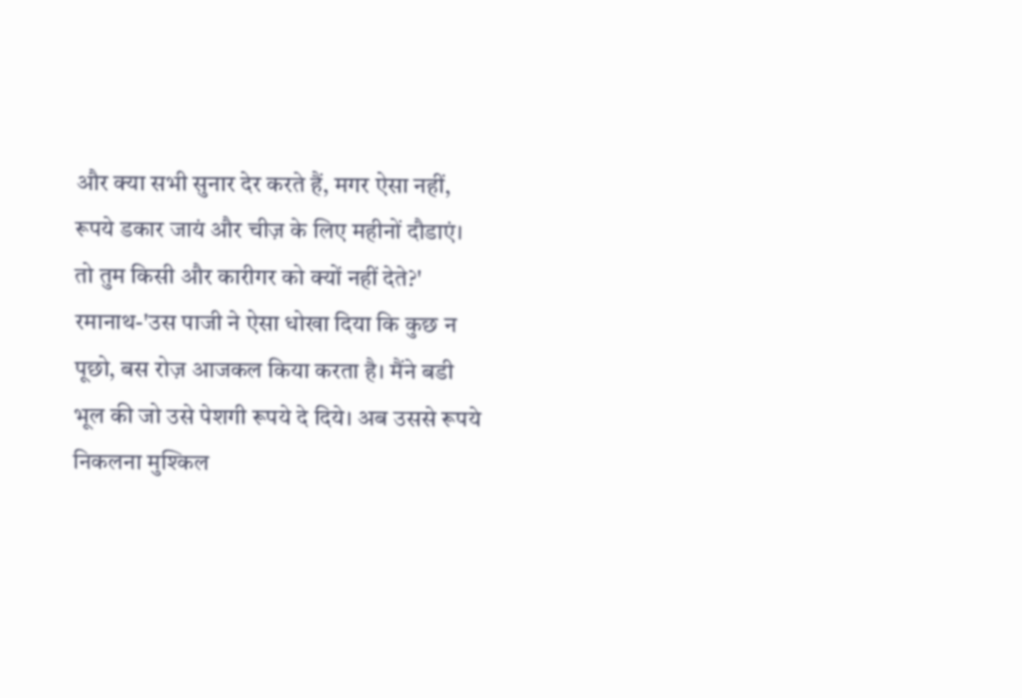और क्या सभी सुनार देर करते हैं, मगर ऐसा नहीं, रूपये डकार जायं और चीज़ के लिए महीनों दौडाएं।
तो तुम किसी और कारीगर को क्यों नहीं देते?'
रमानाथ-'उस पाजी ने ऐसा धोखा दिया कि कुछ न पूछो, बस रोज़ आजकल किया करता है। मैंने बडी भूल की जो उसे पेशगी रूपये दे दिये। अब उससे रूपये निकलना मुश्किल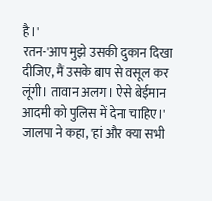है।'
रतन-'आप मुझे उसकी दुकान दिखा दीजिए, मैं उसके बाप से वसूल कर लूंगी। तावान अलग। ऐसे बेईमान आदमी को पुलिस में देना चाहिए।'
जालपा ने कहा, 'हां और क्या सभी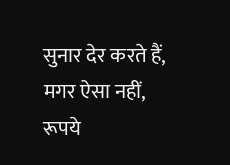सुनार देर करते हैं, मगर ऐसा नहीं, रूपये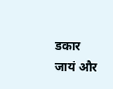डकार जायं और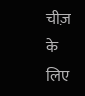चीज़ के लिए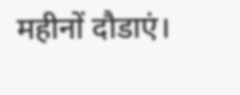महीनों दौडाएं।